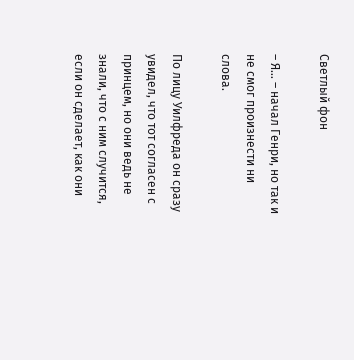Светлый фон

– Я… – начал Генри, но так и не смог произнести ни слова.

По лицу Уилфреда он сразу увидел, что тот согласен с принцем, но они ведь не знали, что с ним случится, если он сделает, как они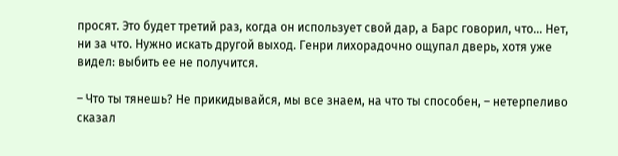просят. Это будет третий раз, когда он использует свой дар, а Барс говорил, что… Нет, ни за что. Нужно искать другой выход. Генри лихорадочно ощупал дверь, хотя уже видел: выбить ее не получится.

– Что ты тянешь? Не прикидывайся, мы все знаем, на что ты способен, – нетерпеливо сказал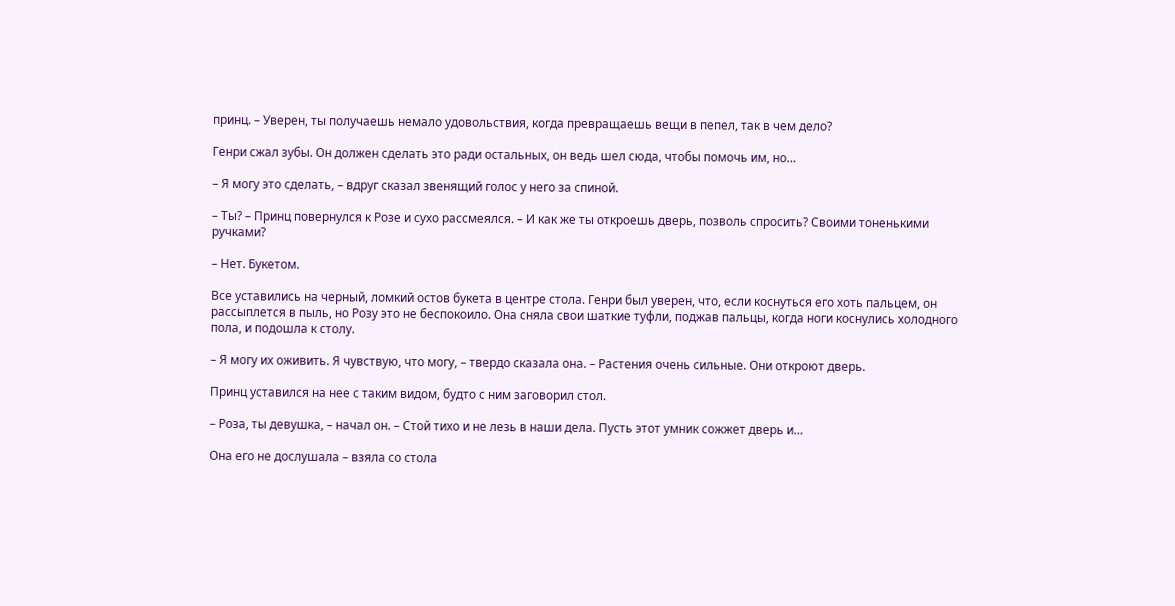принц. – Уверен, ты получаешь немало удовольствия, когда превращаешь вещи в пепел, так в чем дело?

Генри сжал зубы. Он должен сделать это ради остальных, он ведь шел сюда, чтобы помочь им, но…

– Я могу это сделать, – вдруг сказал звенящий голос у него за спиной.

– Ты? – Принц повернулся к Розе и сухо рассмеялся. – И как же ты откроешь дверь, позволь спросить? Своими тоненькими ручками?

– Нет. Букетом.

Все уставились на черный, ломкий остов букета в центре стола. Генри был уверен, что, если коснуться его хоть пальцем, он рассыплется в пыль, но Розу это не беспокоило. Она сняла свои шаткие туфли, поджав пальцы, когда ноги коснулись холодного пола, и подошла к столу.

– Я могу их оживить. Я чувствую, что могу, – твердо сказала она. – Растения очень сильные. Они откроют дверь.

Принц уставился на нее с таким видом, будто с ним заговорил стол.

– Роза, ты девушка, – начал он. – Стой тихо и не лезь в наши дела. Пусть этот умник сожжет дверь и…

Она его не дослушала – взяла со стола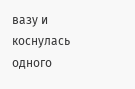вазу и коснулась одного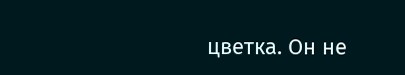цветка. Он не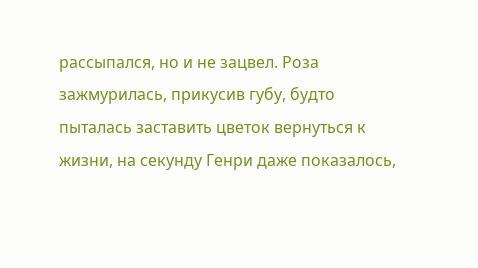рассыпался, но и не зацвел. Роза зажмурилась, прикусив губу, будто пыталась заставить цветок вернуться к жизни, на секунду Генри даже показалось,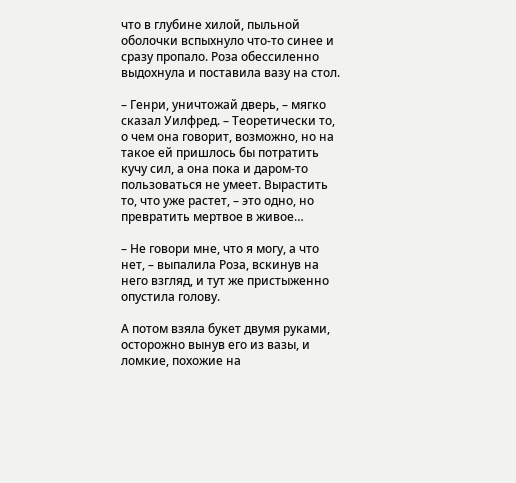что в глубине хилой, пыльной оболочки вспыхнуло что-то синее и сразу пропало. Роза обессиленно выдохнула и поставила вазу на стол.

– Генри, уничтожай дверь, – мягко сказал Уилфред. – Теоретически то, о чем она говорит, возможно, но на такое ей пришлось бы потратить кучу сил, а она пока и даром-то пользоваться не умеет. Вырастить то, что уже растет, – это одно, но превратить мертвое в живое…

– Не говори мне, что я могу, а что нет, – выпалила Роза, вскинув на него взгляд, и тут же пристыженно опустила голову.

А потом взяла букет двумя руками, осторожно вынув его из вазы, и ломкие, похожие на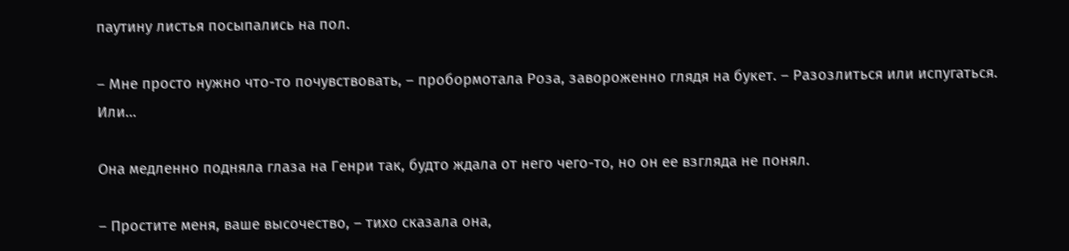паутину листья посыпались на пол.

– Мне просто нужно что-то почувствовать, – пробормотала Роза, завороженно глядя на букет. – Разозлиться или испугаться. Или…

Она медленно подняла глаза на Генри так, будто ждала от него чего-то, но он ее взгляда не понял.

– Простите меня, ваше высочество, – тихо сказала она,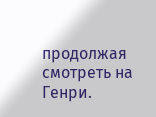продолжая смотреть на Генри.